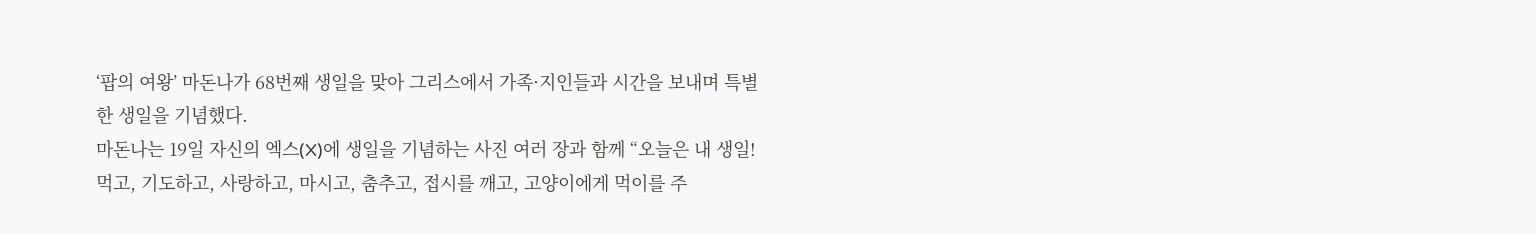‘팝의 여왕’ 마돈나가 68번째 생일을 맞아 그리스에서 가족·지인들과 시간을 보내며 특별한 생일을 기념했다.
마돈나는 19일 자신의 엑스(X)에 생일을 기념하는 사진 여러 장과 함께 “오늘은 내 생일! 먹고, 기도하고, 사랑하고, 마시고, 춤추고, 접시를 깨고, 고양이에게 먹이를 주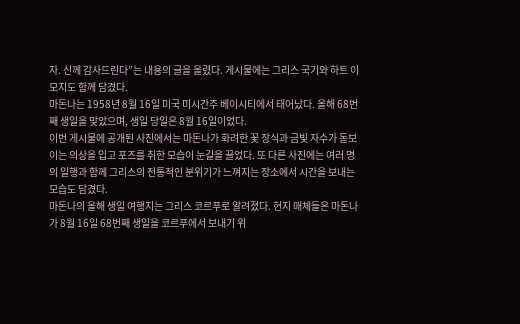자. 신께 감사드린다”는 내용의 글을 올렸다. 게시물에는 그리스 국기와 하트 이모지도 함께 담겼다.
마돈나는 1958년 8월 16일 미국 미시간주 베이시티에서 태어났다. 올해 68번째 생일을 맞았으며, 생일 당일은 8월 16일이었다.
이번 게시물에 공개된 사진에서는 마돈나가 화려한 꽃 장식과 금빛 자수가 돋보이는 의상을 입고 포즈를 취한 모습이 눈길을 끌었다. 또 다른 사진에는 여러 명의 일행과 함께 그리스의 전통적인 분위기가 느껴지는 장소에서 시간을 보내는 모습도 담겼다.
마돈나의 올해 생일 여행지는 그리스 코르푸로 알려졌다. 현지 매체들은 마돈나가 8월 16일 68번째 생일을 코르푸에서 보내기 위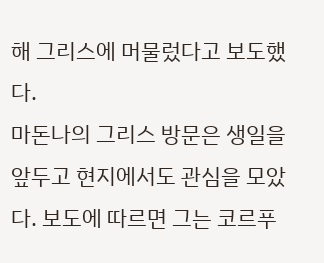해 그리스에 머물렀다고 보도했다.
마돈나의 그리스 방문은 생일을 앞두고 현지에서도 관심을 모았다. 보도에 따르면 그는 코르푸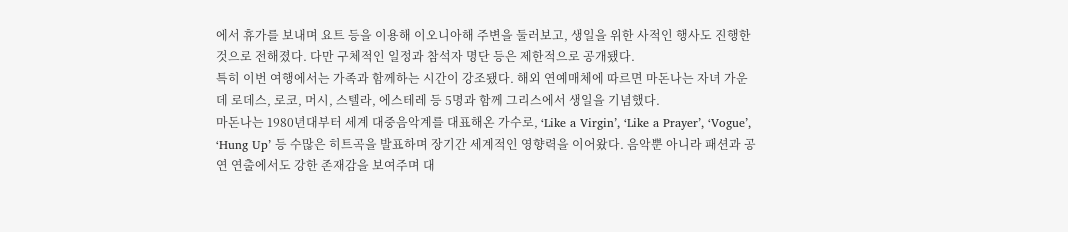에서 휴가를 보내며 요트 등을 이용해 이오니아해 주변을 둘러보고, 생일을 위한 사적인 행사도 진행한 것으로 전해졌다. 다만 구체적인 일정과 참석자 명단 등은 제한적으로 공개됐다.
특히 이번 여행에서는 가족과 함께하는 시간이 강조됐다. 해외 연예매체에 따르면 마돈나는 자녀 가운데 로데스, 로코, 머시, 스텔라, 에스테레 등 5명과 함께 그리스에서 생일을 기념했다.
마돈나는 1980년대부터 세계 대중음악계를 대표해온 가수로, ‘Like a Virgin’, ‘Like a Prayer’, ‘Vogue’, ‘Hung Up’ 등 수많은 히트곡을 발표하며 장기간 세계적인 영향력을 이어왔다. 음악뿐 아니라 패션과 공연 연출에서도 강한 존재감을 보여주며 대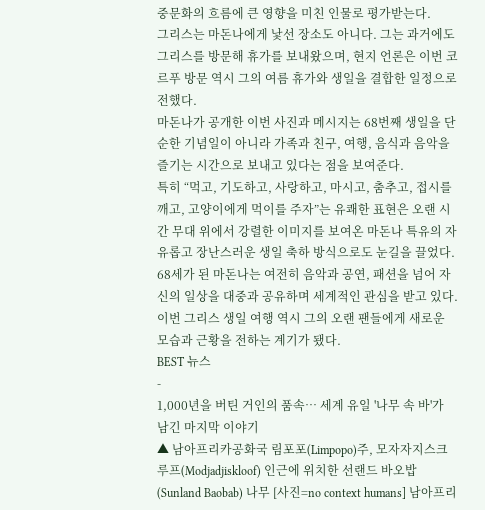중문화의 흐름에 큰 영향을 미친 인물로 평가받는다.
그리스는 마돈나에게 낯선 장소도 아니다. 그는 과거에도 그리스를 방문해 휴가를 보내왔으며, 현지 언론은 이번 코르푸 방문 역시 그의 여름 휴가와 생일을 결합한 일정으로 전했다.
마돈나가 공개한 이번 사진과 메시지는 68번째 생일을 단순한 기념일이 아니라 가족과 친구, 여행, 음식과 음악을 즐기는 시간으로 보내고 있다는 점을 보여준다.
특히 “먹고, 기도하고, 사랑하고, 마시고, 춤추고, 접시를 깨고, 고양이에게 먹이를 주자”는 유쾌한 표현은 오랜 시간 무대 위에서 강렬한 이미지를 보여온 마돈나 특유의 자유롭고 장난스러운 생일 축하 방식으로도 눈길을 끌었다.
68세가 된 마돈나는 여전히 음악과 공연, 패션을 넘어 자신의 일상을 대중과 공유하며 세계적인 관심을 받고 있다. 이번 그리스 생일 여행 역시 그의 오랜 팬들에게 새로운 모습과 근황을 전하는 계기가 됐다.
BEST 뉴스
-
1,000년을 버틴 거인의 품속… 세계 유일 '나무 속 바'가 남긴 마지막 이야기
▲ 남아프리카공화국 림포포(Limpopo)주, 모자자지스크루프(Modjadjiskloof) 인근에 위치한 선랜드 바오밥(Sunland Baobab) 나무 [사진=no context humans] 남아프리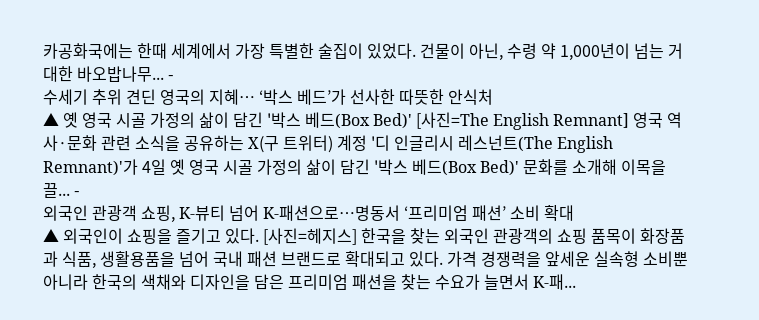카공화국에는 한때 세계에서 가장 특별한 술집이 있었다. 건물이 아닌, 수령 약 1,000년이 넘는 거대한 바오밥나무... -
수세기 추위 견딘 영국의 지혜… ‘박스 베드’가 선사한 따뜻한 안식처
▲ 옛 영국 시골 가정의 삶이 담긴 '박스 베드(Box Bed)' [사진=The English Remnant] 영국 역사·문화 관련 소식을 공유하는 X(구 트위터) 계정 '디 인글리시 레스넌트(The English Remnant)'가 4일 옛 영국 시골 가정의 삶이 담긴 '박스 베드(Box Bed)' 문화를 소개해 이목을 끌... -
외국인 관광객 쇼핑, K-뷰티 넘어 K-패션으로…명동서 ‘프리미엄 패션’ 소비 확대
▲ 외국인이 쇼핑을 즐기고 있다. [사진=헤지스] 한국을 찾는 외국인 관광객의 쇼핑 품목이 화장품과 식품, 생활용품을 넘어 국내 패션 브랜드로 확대되고 있다. 가격 경쟁력을 앞세운 실속형 소비뿐 아니라 한국의 색채와 디자인을 담은 프리미엄 패션을 찾는 수요가 늘면서 K-패...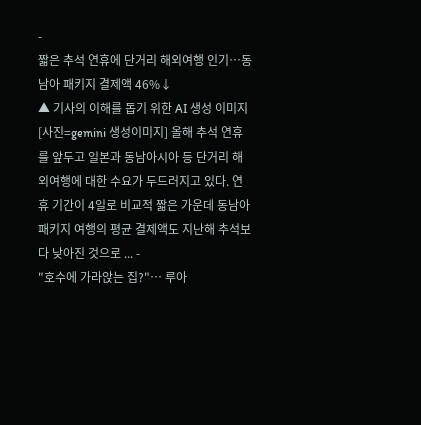-
짧은 추석 연휴에 단거리 해외여행 인기…동남아 패키지 결제액 46%↓
▲ 기사의 이해를 돕기 위한 AI 생성 이미지 [사진=gemini 생성이미지] 올해 추석 연휴를 앞두고 일본과 동남아시아 등 단거리 해외여행에 대한 수요가 두드러지고 있다. 연휴 기간이 4일로 비교적 짧은 가운데 동남아 패키지 여행의 평균 결제액도 지난해 추석보다 낮아진 것으로 ... -
"호수에 가라앉는 집?"… 루아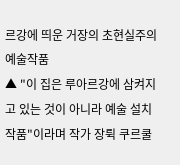르강에 띄운 거장의 초현실주의 예술작품
▲ "이 집은 루아르강에 삼켜지고 있는 것이 아니라 예술 설치 작품"이라며 작가 장뤽 쿠르쿨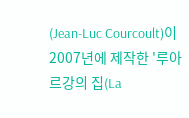(Jean-Luc Courcoult)이 2007년에 제작한 '루아르강의 집(La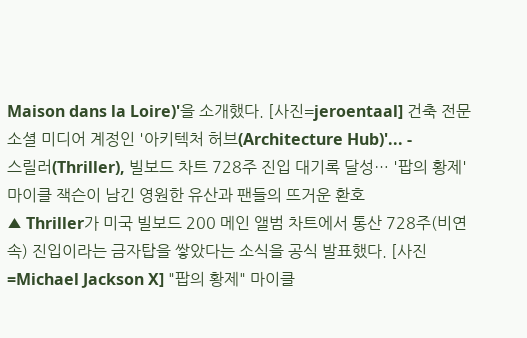Maison dans la Loire)'을 소개했다. [사진=jeroentaal] 건축 전문 소셜 미디어 계정인 '아키텍처 허브(Architecture Hub)'... -
스릴러(Thriller), 빌보드 차트 728주 진입 대기록 달성… '팝의 황제' 마이클 잭슨이 남긴 영원한 유산과 팬들의 뜨거운 환호
▲ Thriller가 미국 빌보드 200 메인 앨범 차트에서 통산 728주(비연속) 진입이라는 금자탑을 쌓았다는 소식을 공식 발표했다. [사진=Michael Jackson X] "팝의 황제" 마이클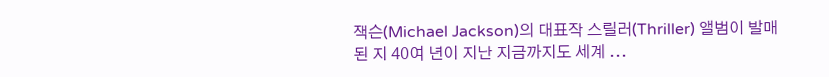잭슨(Michael Jackson)의 대표작 스릴러(Thriller) 앨범이 발매된 지 40여 년이 지난 지금까지도 세계 ...